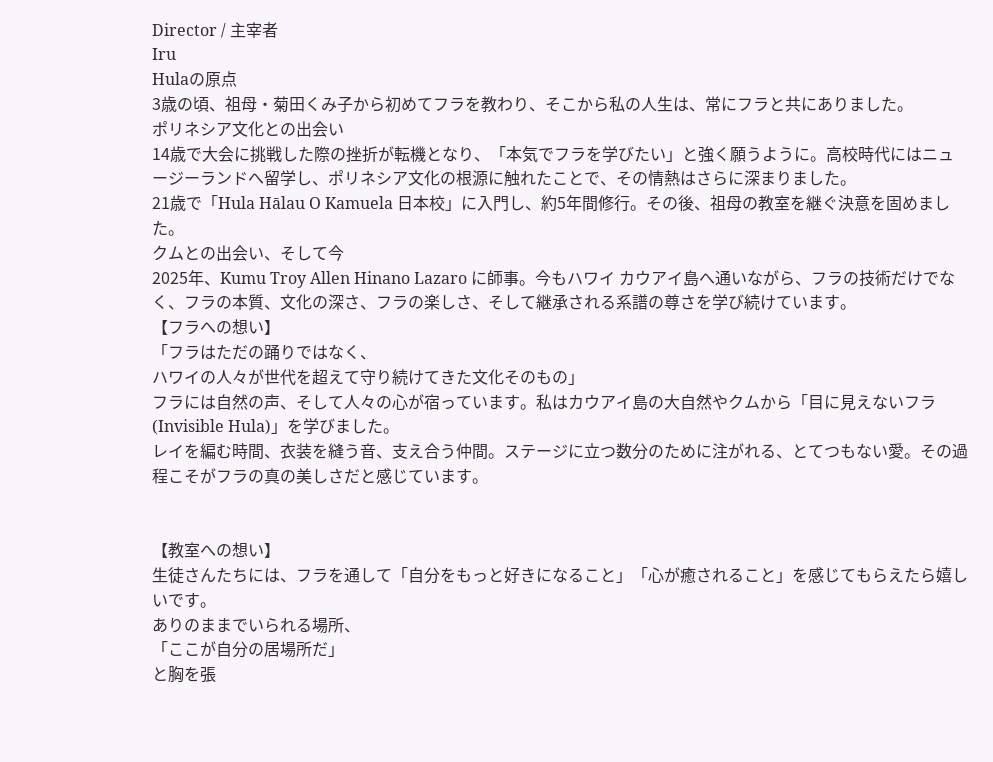Director / 主宰者
Iru
Hulaの原点
3歳の頃、祖母・菊田くみ子から初めてフラを教わり、そこから私の人生は、常にフラと共にありました。
ポリネシア文化との出会い
14歳で大会に挑戦した際の挫折が転機となり、「本気でフラを学びたい」と強く願うように。高校時代にはニュージーランドへ留学し、ポリネシア文化の根源に触れたことで、その情熱はさらに深まりました。
21歳で「Hula Hālau O Kamuela 日本校」に入門し、約5年間修行。その後、祖母の教室を継ぐ決意を固めました。
クムとの出会い、そして今
2025年、Kumu Troy Allen Hinano Lazaro に師事。今もハワイ カウアイ島へ通いながら、フラの技術だけでなく、フラの本質、文化の深さ、フラの楽しさ、そして継承される系譜の尊さを学び続けています。
【フラへの想い】
「フラはただの踊りではなく、
ハワイの人々が世代を超えて守り続けてきた文化そのもの」
フラには自然の声、そして人々の心が宿っています。私はカウアイ島の大自然やクムから「目に見えないフラ(Invisible Hula)」を学びました。
レイを編む時間、衣装を縫う音、支え合う仲間。ステージに立つ数分のために注がれる、とてつもない愛。その過程こそがフラの真の美しさだと感じています。


【教室への想い】
生徒さんたちには、フラを通して「自分をもっと好きになること」「心が癒されること」を感じてもらえたら嬉しいです。
ありのままでいられる場所、
「ここが自分の居場所だ」
と胸を張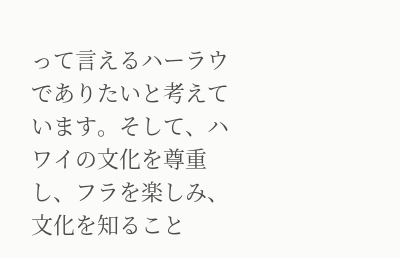って言えるハーラウでありたいと考えています。そして、ハワイの文化を尊重し、フラを楽しみ、文化を知ること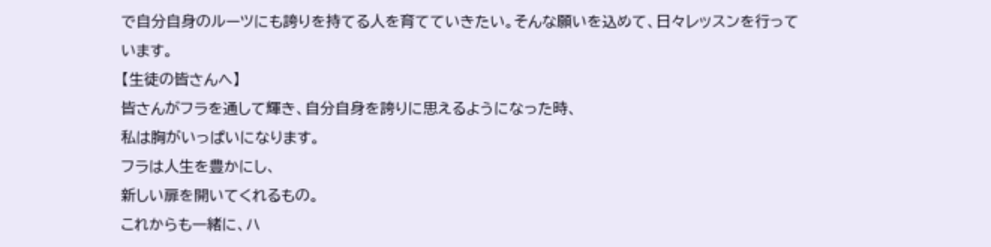で自分自身のルーツにも誇りを持てる人を育てていきたい。そんな願いを込めて、日々レッスンを行っています。
【生徒の皆さんへ】
皆さんがフラを通して輝き、自分自身を誇りに思えるようになった時、
私は胸がいっぱいになります。
フラは人生を豊かにし、
新しい扉を開いてくれるもの。
これからも一緒に、ハ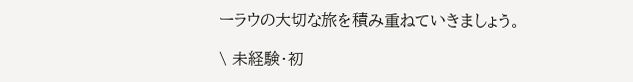ーラウの大切な旅を積み重ねていきましょう。

\ 未経験・初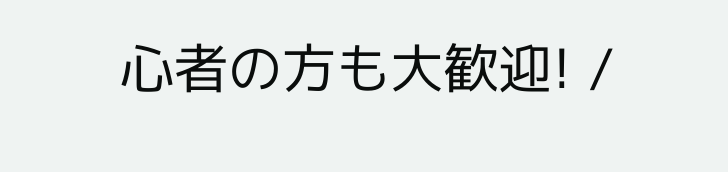心者の方も大歓迎! /